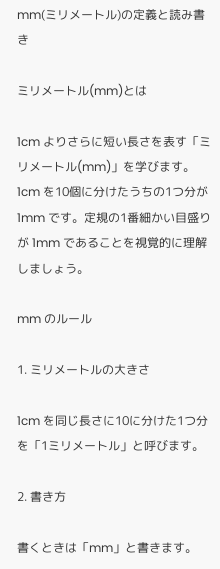mm(ミリメートル)の定義と読み書き

ミリメートル(mm)とは

1cm よりさらに短い長さを表す「ミリメートル(mm)」を学びます。1cm を10個に分けたうちの1つ分が 1mm です。定規の1番細かい目盛りが 1mm であることを視覚的に理解しましょう。

mm のルール

1. ミリメートルの大きさ

1cm を同じ長さに10に分けた1つ分を「1ミリメートル」と呼びます。

2. 書き方

書くときは「mm」と書きます。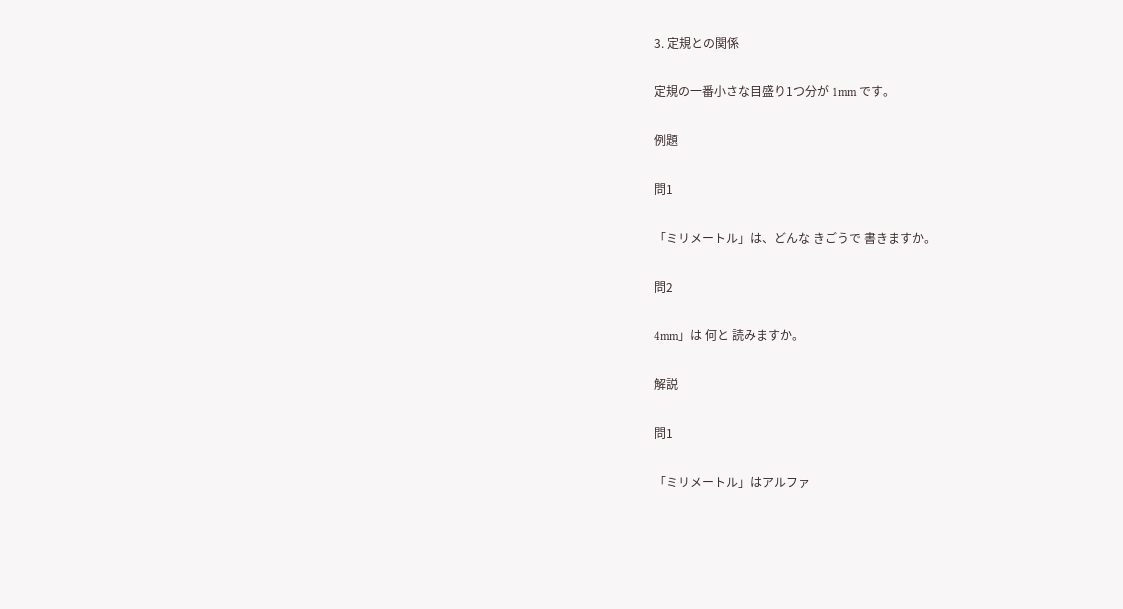3. 定規との関係

定規の一番小さな目盛り1つ分が 1mm です。

例題

問1

「ミリメートル」は、どんな きごうで 書きますか。

問2

4mm」は 何と 読みますか。

解説

問1

「ミリメートル」はアルファ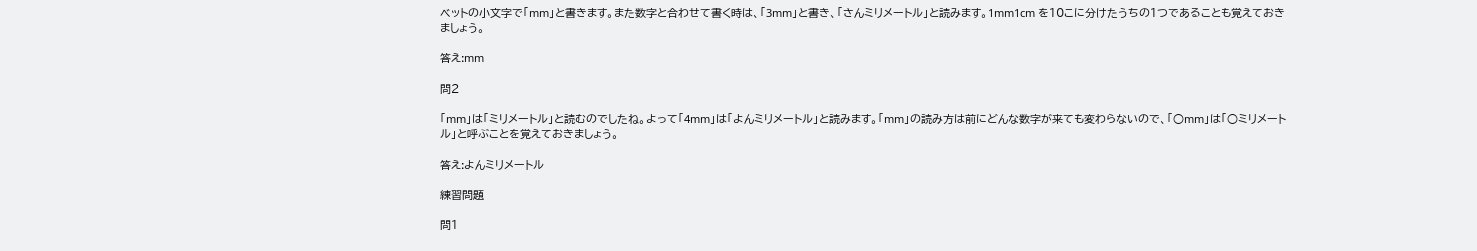ベットの小文字で「mm」と書きます。また数字と合わせて書く時は、「3mm」と書き、「さんミリメートル」と読みます。1mm1cm を10こに分けたうちの1つであることも覚えておきましょう。

答え:mm

問2

「mm」は「ミリメートル」と読むのでしたね。よって「4mm」は「よんミリメートル」と読みます。「mm」の読み方は前にどんな数字が来ても変わらないので、「○mm」は「○ミリメートル」と呼ぶことを覚えておきましょう。

答え:よんミリメートル

練習問題

問1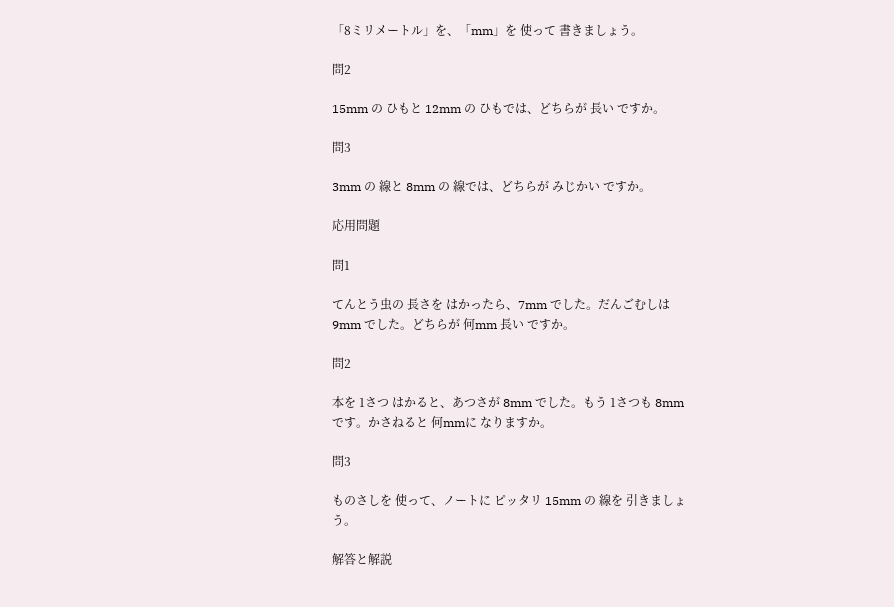「8ミリメートル」を、「mm」を 使って 書きましょう。

問2

15mm の ひもと 12mm の ひもでは、どちらが 長い ですか。

問3

3mm の 線と 8mm の 線では、どちらが みじかい ですか。

応用問題

問1

てんとう虫の 長さを はかったら、7mm でした。だんごむしは 9mm でした。どちらが 何mm 長い ですか。

問2

本を 1さつ はかると、あつさが 8mm でした。もう 1さつも 8mm です。かさねると 何mmに なりますか。

問3

ものさしを 使って、ノートに ピッタリ 15mm の 線を 引きましょう。

解答と解説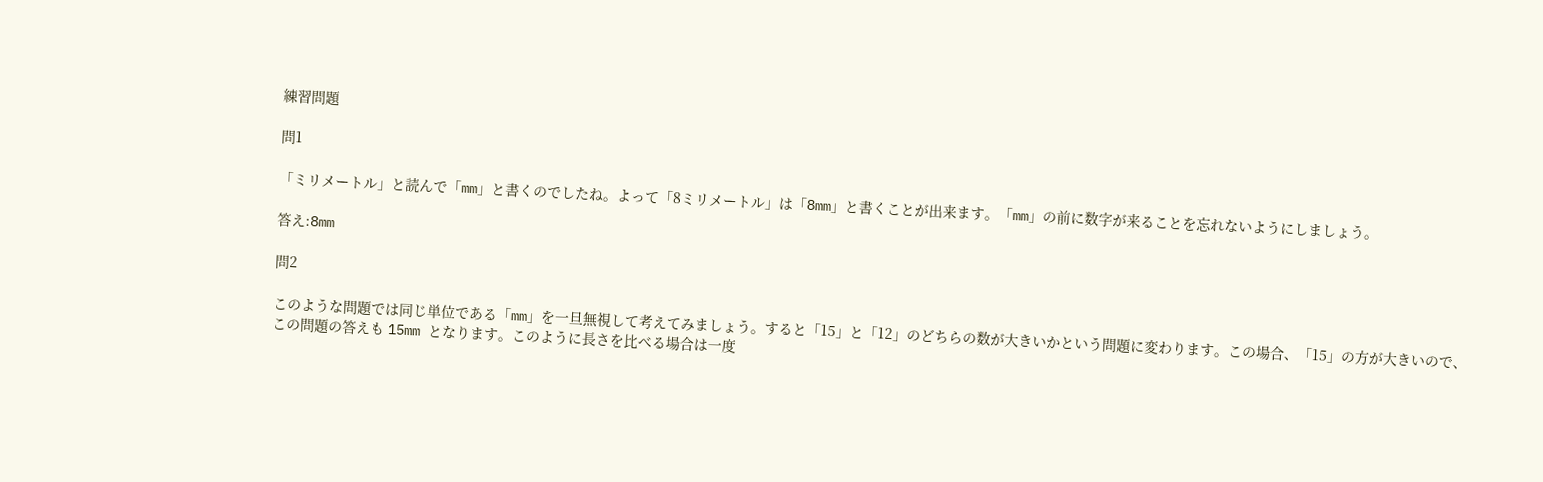練習問題

問1

「ミリメートル」と読んで「mm」と書くのでしたね。よって「8ミリメートル」は「8mm」と書くことが出来ます。「mm」の前に数字が来ることを忘れないようにしましょう。

答え:8mm

問2

このような問題では同じ単位である「mm」を一旦無視して考えてみましょう。すると「15」と「12」のどちらの数が大きいかという問題に変わります。この場合、「15」の方が大きいので、この問題の答えも 15mm となります。このように長さを比べる場合は一度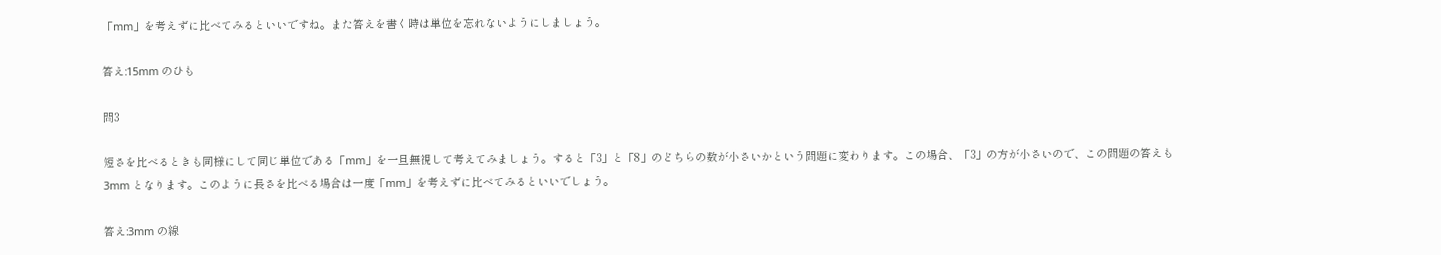「mm」を考えずに比べてみるといいですね。また答えを書く時は単位を忘れないようにしましょう。

答え:15mm のひも

問3

短さを比べるときも同様にして同じ単位である「mm」を一旦無視して考えてみましょう。すると「3」と「8」のどちらの数が小さいかという問題に変わります。この場合、「3」の方が小さいので、この問題の答えも 3mm となります。このように長さを比べる場合は一度「mm」を考えずに比べてみるといいでしょう。

答え:3mm の線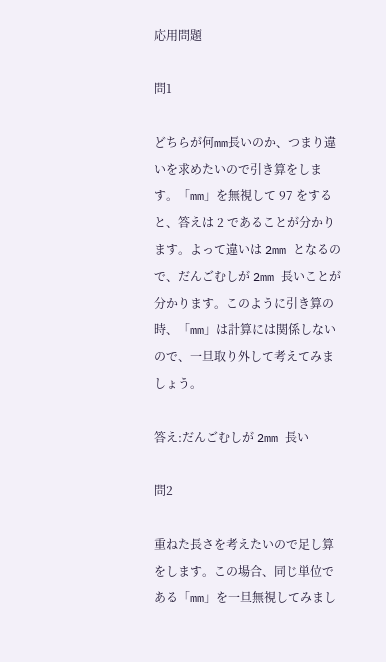応用問題

問1

どちらが何mm長いのか、つまり違いを求めたいので引き算をします。「mm」を無視して 97 をすると、答えは 2 であることが分かります。よって違いは 2mm となるので、だんごむしが 2mm 長いことが分かります。このように引き算の時、「mm」は計算には関係しないので、一旦取り外して考えてみましょう。

答え:だんごむしが 2mm 長い

問2

重ねた長さを考えたいので足し算をします。この場合、同じ単位である「mm」を一旦無視してみまし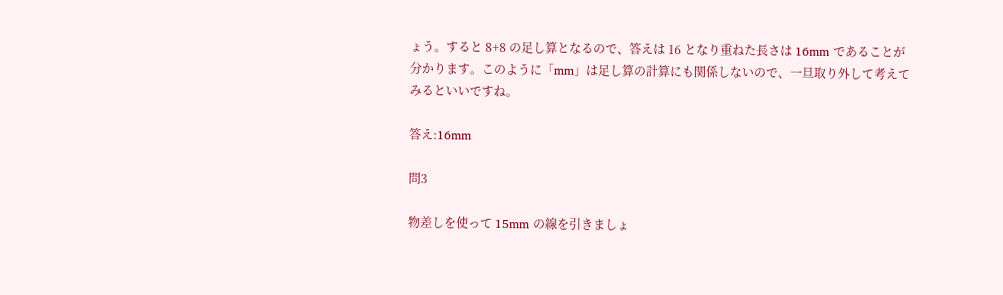ょう。すると 8+8 の足し算となるので、答えは 16 となり重ねた長さは 16mm であることが分かります。このように「mm」は足し算の計算にも関係しないので、一旦取り外して考えてみるといいですね。

答え:16mm

問3

物差しを使って 15mm の線を引きましょ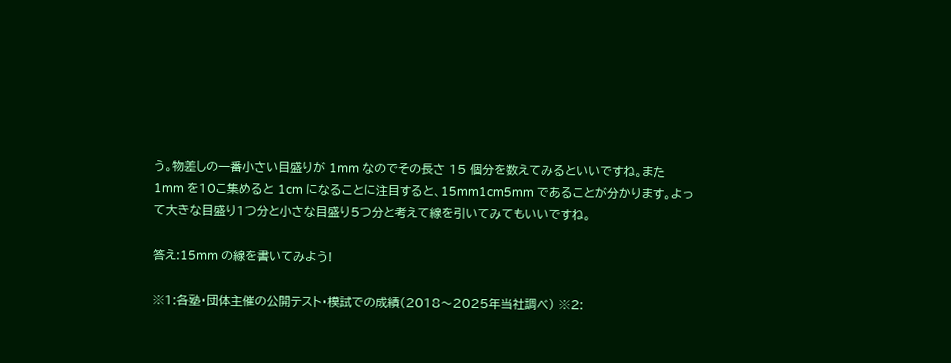う。物差しの一番小さい目盛りが 1mm なのでその長さ 15 個分を数えてみるといいですね。また 1mm を10こ集めると 1cm になることに注目すると、15mm1cm5mm であることが分かります。よって大きな目盛り1つ分と小さな目盛り5つ分と考えて線を引いてみてもいいですね。

答え:15mm の線を書いてみよう!

※1:各塾・団体主催の公開テスト・模試での成績(2018〜2025年当社調べ) ※2: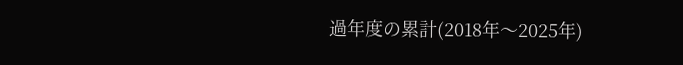過年度の累計(2018年〜2025年)